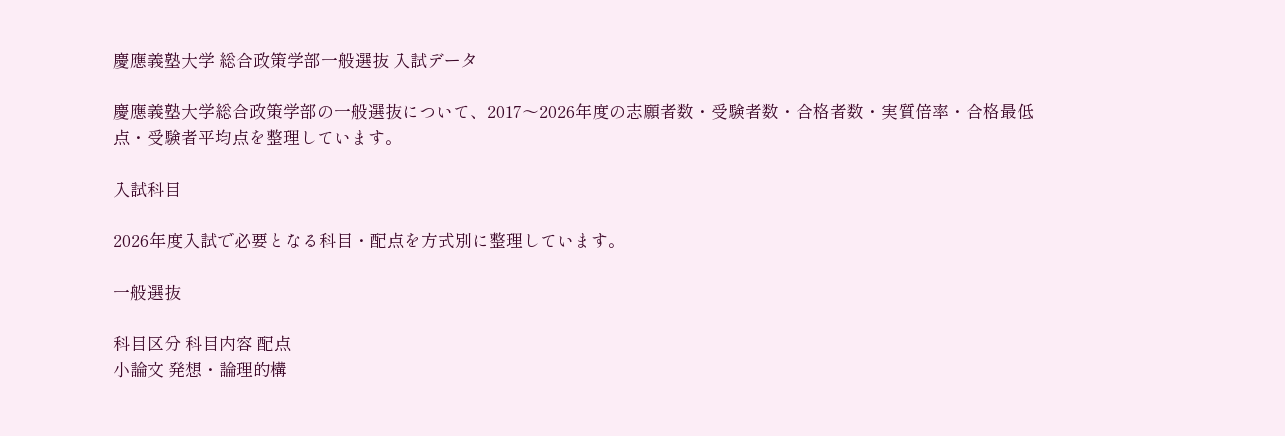慶應義塾大学 総合政策学部一般選抜 入試データ

慶應義塾大学総合政策学部の一般選抜について、2017〜2026年度の志願者数・受験者数・合格者数・実質倍率・合格最低点・受験者平均点を整理しています。

入試科目

2026年度入試で必要となる科目・配点を方式別に整理しています。

一般選抜

科目区分 科目内容 配点
小論文 発想・論理的構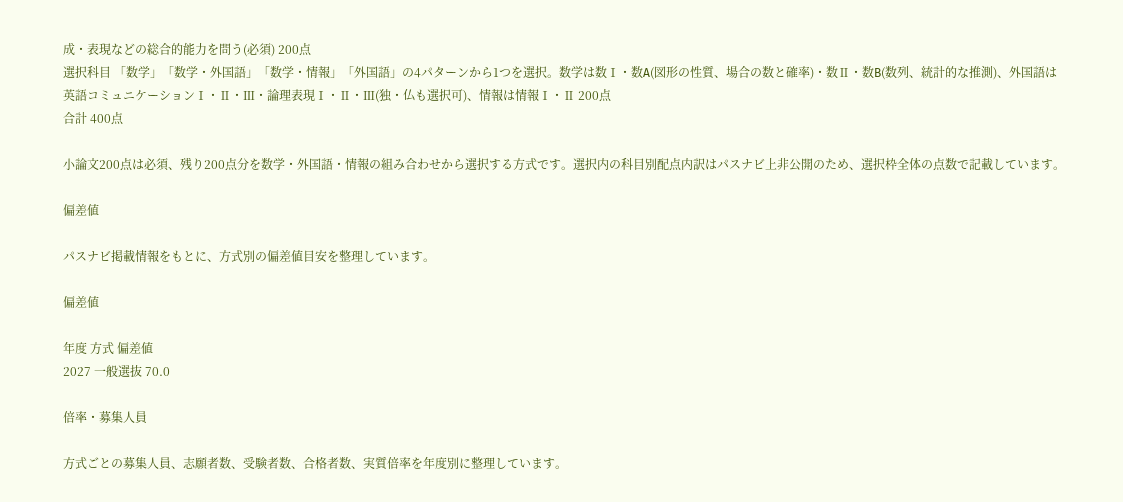成・表現などの総合的能力を問う(必須) 200点
選択科目 「数学」「数学・外国語」「数学・情報」「外国語」の4パターンから1つを選択。数学は数Ⅰ・数A(図形の性質、場合の数と確率)・数Ⅱ・数B(数列、統計的な推測)、外国語は英語コミュニケーションⅠ・Ⅱ・Ⅲ・論理表現Ⅰ・Ⅱ・Ⅲ(独・仏も選択可)、情報は情報Ⅰ・Ⅱ 200点
合計 400点

小論文200点は必須、残り200点分を数学・外国語・情報の組み合わせから選択する方式です。選択内の科目別配点内訳はパスナビ上非公開のため、選択枠全体の点数で記載しています。

偏差値

パスナビ掲載情報をもとに、方式別の偏差値目安を整理しています。

偏差値

年度 方式 偏差値
2027 一般選抜 70.0

倍率・募集人員

方式ごとの募集人員、志願者数、受験者数、合格者数、実質倍率を年度別に整理しています。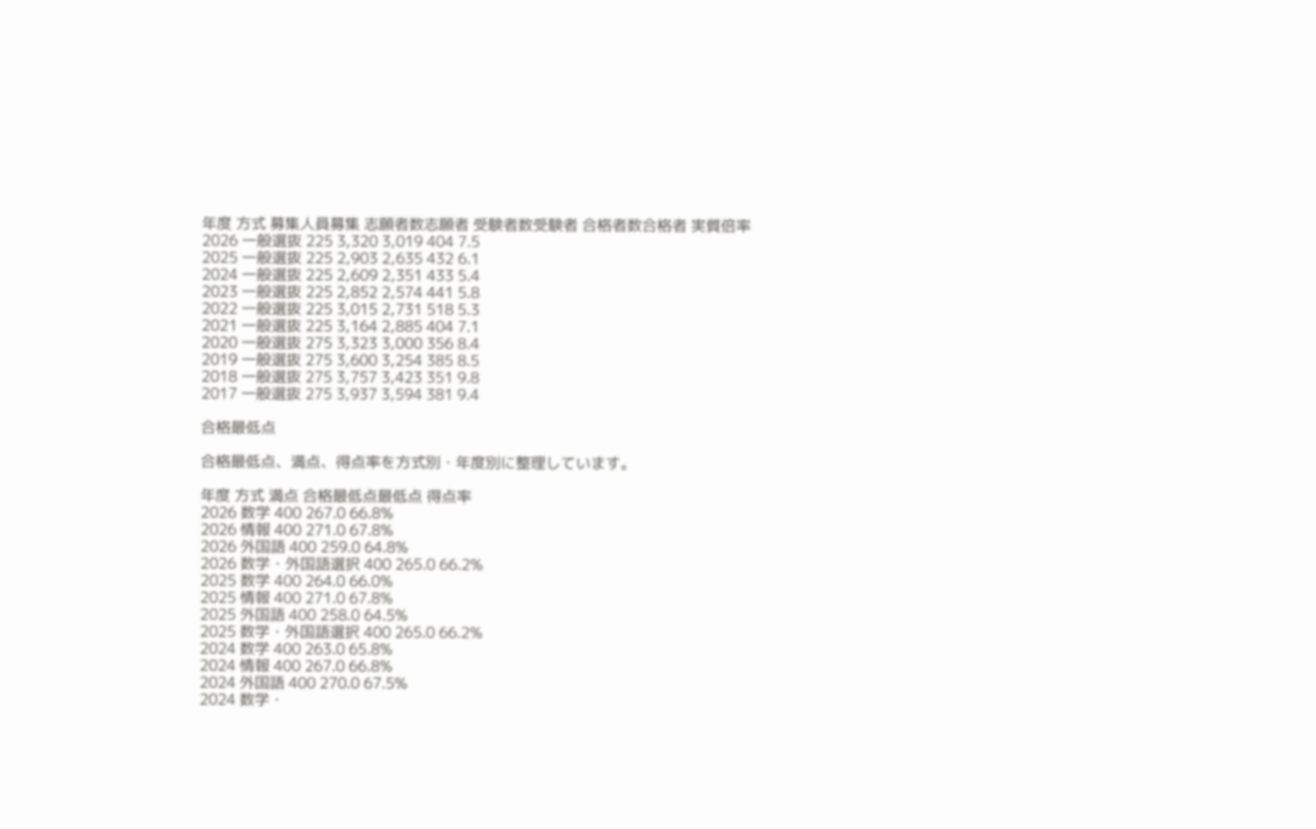年度 方式 募集人員募集 志願者数志願者 受験者数受験者 合格者数合格者 実質倍率
2026 一般選抜 225 3,320 3,019 404 7.5
2025 一般選抜 225 2,903 2,635 432 6.1
2024 一般選抜 225 2,609 2,351 433 5.4
2023 一般選抜 225 2,852 2,574 441 5.8
2022 一般選抜 225 3,015 2,731 518 5.3
2021 一般選抜 225 3,164 2,885 404 7.1
2020 一般選抜 275 3,323 3,000 356 8.4
2019 一般選抜 275 3,600 3,254 385 8.5
2018 一般選抜 275 3,757 3,423 351 9.8
2017 一般選抜 275 3,937 3,594 381 9.4

合格最低点

合格最低点、満点、得点率を方式別・年度別に整理しています。

年度 方式 満点 合格最低点最低点 得点率
2026 数学 400 267.0 66.8%
2026 情報 400 271.0 67.8%
2026 外国語 400 259.0 64.8%
2026 数学・外国語選択 400 265.0 66.2%
2025 数学 400 264.0 66.0%
2025 情報 400 271.0 67.8%
2025 外国語 400 258.0 64.5%
2025 数学・外国語選択 400 265.0 66.2%
2024 数学 400 263.0 65.8%
2024 情報 400 267.0 66.8%
2024 外国語 400 270.0 67.5%
2024 数学・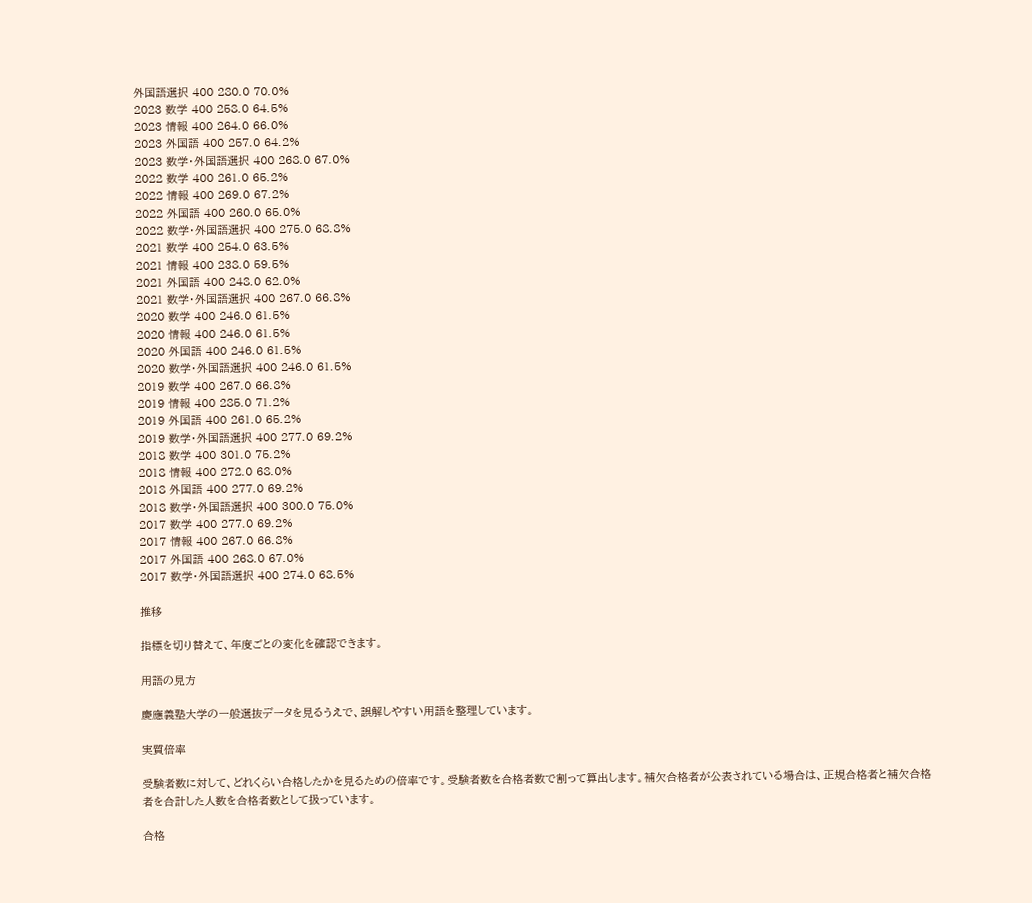外国語選択 400 280.0 70.0%
2023 数学 400 258.0 64.5%
2023 情報 400 264.0 66.0%
2023 外国語 400 257.0 64.2%
2023 数学・外国語選択 400 268.0 67.0%
2022 数学 400 261.0 65.2%
2022 情報 400 269.0 67.2%
2022 外国語 400 260.0 65.0%
2022 数学・外国語選択 400 275.0 68.8%
2021 数学 400 254.0 63.5%
2021 情報 400 238.0 59.5%
2021 外国語 400 248.0 62.0%
2021 数学・外国語選択 400 267.0 66.8%
2020 数学 400 246.0 61.5%
2020 情報 400 246.0 61.5%
2020 外国語 400 246.0 61.5%
2020 数学・外国語選択 400 246.0 61.5%
2019 数学 400 267.0 66.8%
2019 情報 400 285.0 71.2%
2019 外国語 400 261.0 65.2%
2019 数学・外国語選択 400 277.0 69.2%
2018 数学 400 301.0 75.2%
2018 情報 400 272.0 68.0%
2018 外国語 400 277.0 69.2%
2018 数学・外国語選択 400 300.0 75.0%
2017 数学 400 277.0 69.2%
2017 情報 400 267.0 66.8%
2017 外国語 400 268.0 67.0%
2017 数学・外国語選択 400 274.0 68.5%

推移

指標を切り替えて、年度ごとの変化を確認できます。

用語の見方

慶應義塾大学の一般選抜データを見るうえで、誤解しやすい用語を整理しています。

実質倍率

受験者数に対して、どれくらい合格したかを見るための倍率です。受験者数を合格者数で割って算出します。補欠合格者が公表されている場合は、正規合格者と補欠合格者を合計した人数を合格者数として扱っています。

合格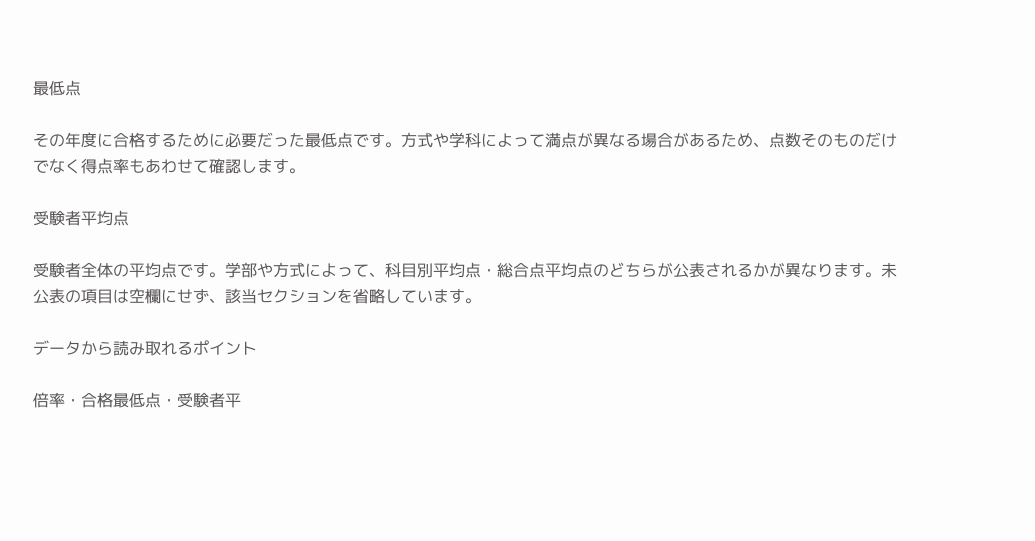最低点

その年度に合格するために必要だった最低点です。方式や学科によって満点が異なる場合があるため、点数そのものだけでなく得点率もあわせて確認します。

受験者平均点

受験者全体の平均点です。学部や方式によって、科目別平均点・総合点平均点のどちらが公表されるかが異なります。未公表の項目は空欄にせず、該当セクションを省略しています。

データから読み取れるポイント

倍率・合格最低点・受験者平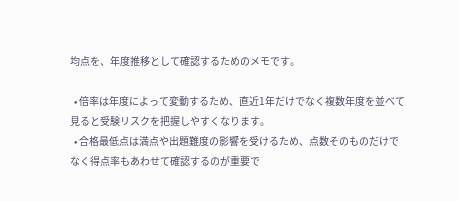均点を、年度推移として確認するためのメモです。

  • 倍率は年度によって変動するため、直近1年だけでなく複数年度を並べて見ると受験リスクを把握しやすくなります。
  • 合格最低点は満点や出題難度の影響を受けるため、点数そのものだけでなく得点率もあわせて確認するのが重要で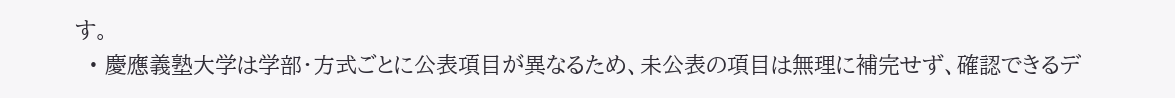す。
  • 慶應義塾大学は学部・方式ごとに公表項目が異なるため、未公表の項目は無理に補完せず、確認できるデ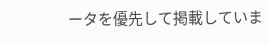ータを優先して掲載していま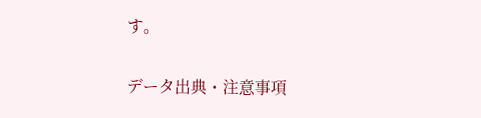す。

データ出典・注意事項